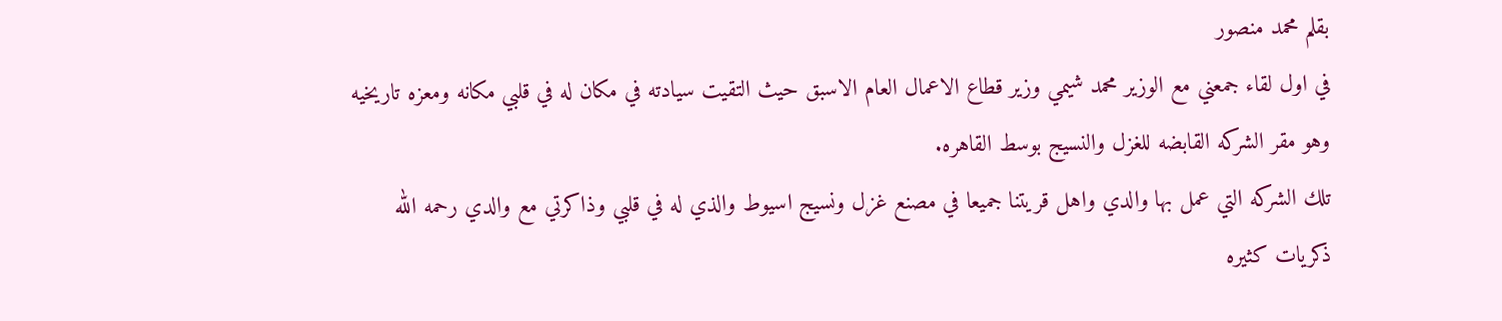بقلم محمد منصور
في اول لقاء جمعني مع الوزير محمد شيمي وزير قطاع الاعمال العام الاسبق حيث التقيت سيادته في مكان له في قلبي مكانه ومعزه تاريخيه وهو مقر الشركه القابضه للغزل والنسيج بوسط القاهره.
تلك الشركه التي عمل بها والدي واهل قريتنا جميعا في مصنع غزل ونسيج اسيوط والذي له في قلبي وذاكرتي مع والدي رحمه الله ذكريات كثيره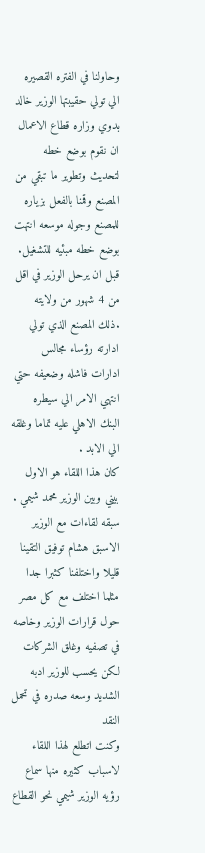وحاولنا في الفتره القصيره الي تولي حقيبتها الوزير خالد بدوي وزاره قطاع الاعمال ان نقوم بوضع خطه لتحديث وتطوير ما تبقي من المصنع وقمنا بالفعل بزياره للمصنع وجوله موسعه انتهت بوضع خطه مبئيه للتشغيل. قبل ان يرحل الوزير في اقل من 4 شهور من ولايته .ذلك المصنع الذي تولي ادارته رؤساء مجالس ادارات فاشله وضعيفه حتي انتهي الامر الي سيطره البنك الاهلي عليه تماما وغلقه الي الابد .
كان هذا اللقاء هو الاول بيني وبين الوزير محمد شيمي . سبقه لقاءات مع الوزير الاسبق هشام توفيق التقينا قليلا واختلفنا كثبرا جدا مثلما اختلف مع كل مصر حول قرارات الوزير وخاصه في تصفيه وغلق الشركات لكن يحسب للوزير ادبه الشديد وسعه صدره في تحمل النقد
وكنت اتطلع لهذا اللقاء لاسباب كثيره منها سماع رؤيه الوزير شيمي نحو القطاع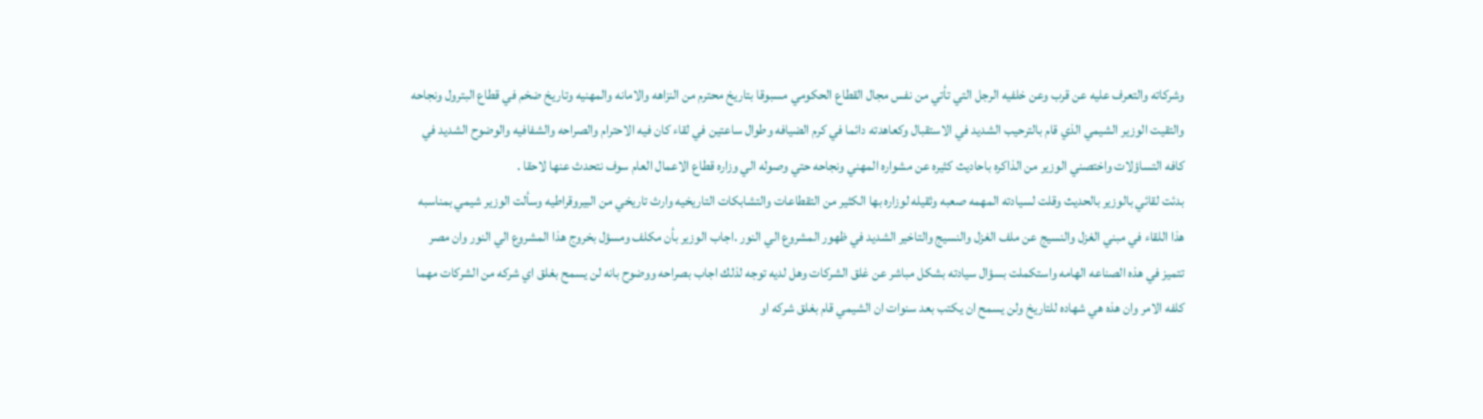وشركاته والتعرف عليه عن قرب وعن خلفيه الرجل التي تأتي من نفس مجال القطاع الحكومي مسبوقا بتاريخ محترم من النزاهه والامانه والمهنيه وتاريخ ضخم في قطاع البترول ونجاحه
والتقيت الوزير الشيمي الذي قام بالترحيب الشديد في الاستقبال وكعاهدته دائما في كرم الضيافه وطوال ساعتين في لقاء كان فيه الاحترام والصراحه والشفافيه والوضوح الشديد في كافه التساؤلات واختصني الوزير من الذاكره باحاديث كثيره عن مشواره المهني ونجاحه حتي وصوله الي وزاره قطاع الاعمال العام سوف نتحدث عنها لاحقا .
بدئت لقائي بالوزير بالحديث وقلت لسيادته المهمه صعبه وثقيله لوزاره بها الكثير من التقطاعات والتشابكات التاريخيه وارث تاريخي من البيروقراطيه وسألت الوزير شيمي بمناسبه هذا اللقاء في مبني الغزل والنسيج عن ملف الغزل والنسيج والتاخير الشديد في ظهور المشروع الي النور .اجاب الوزير بأن مكلف ومسؤل بخروج هذا المشروع الي النور وان مصر تتميز في هذه الصناعه الهامه واستكملت بسؤال سيادته بشكل مباشر عن غلق الشركات وهل لديه توجه لذلك اجاب بصراحه ووضوح بانه لن يسمح بغلق اي شركه من الشركات مهما كلفه الامر وان هذه هي شهاده للتاريخ ولن يسمح ان يكتب بعد سنوات ان الشيمي قام بغلق شركه او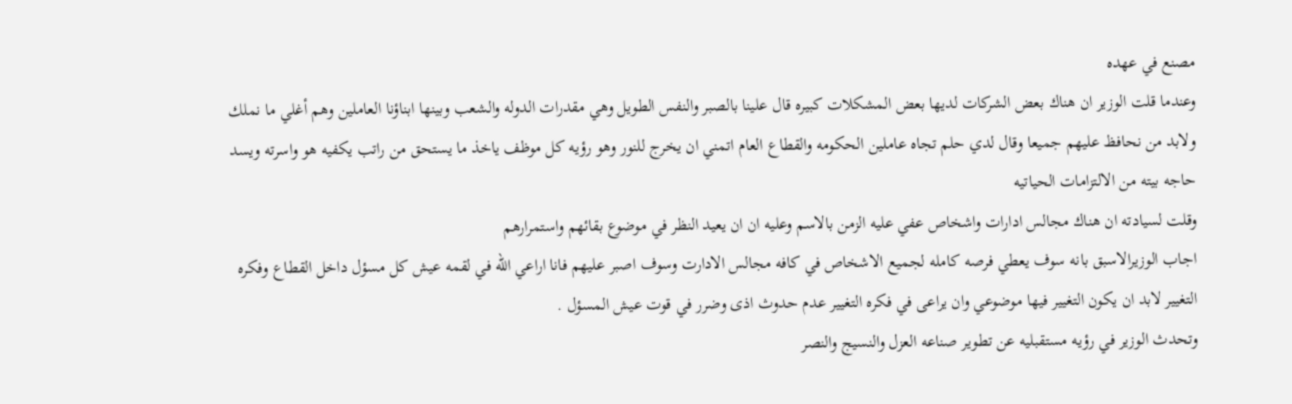مصنع في عهده
وعندما قلت الوزير ان هناك بعض الشركات لديها بعض المشكلات كبيره قال علينا بالصبر والنفس الطويل وهي مقدرات الدوله والشعب وبينها ابناؤنا العاملين وهم أغلي ما نملك ولابد من نحافظ عليهم جميعا وقال لدي حلم تجاه عاملين الحكومه والقطاع العام اتمني ان يخرج للنور وهو رؤيه كل موظف ياخذ ما يستحق من راتب يكفيه هو واسرته ويسد حاجه بيته من الالتزامات الحياتيه
وقلت لسيادته ان هناك مجالس ادارات واشخاص عفي عليه الزمن بالاسم وعليه ان ان يعيد النظر في موضوع بقائهم واستمرارهم
اجاب الوزيرالاسبق بانه سوف يعطي فرصه كامله لجميع الاشخاص في كافه مجالس الادارت وسوف اصبر عليهم فانا اراعي الله في لقمه عيش كل مسؤل داخل القطاع وفكره التغيير لابد ان يكون التغيير فيها موضوعي وان يراعى في فكره التغيير عدم حدوث اذى وضرر في قوت عيش المسؤل .
وتحدث الوزير في رؤيه مستقبليه عن تطوير صناعه العزل والنسيج والنصر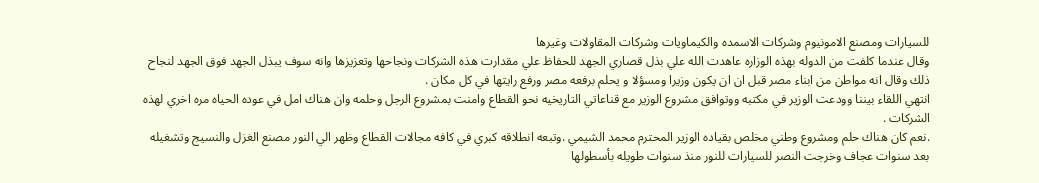للسيارات ومصنع الامونيوم وشركات الاسمده والكيماويات وشركات المقاولات وغيرها
وقال عندما كلفت من الدوله بهذه الوزاره عاهدت الله علي بذل قصاري الجهد للحفاظ علي مقدارت هذه الشركات ونجاحها وتعزيزها وانه سوف يبذل الجهد فوق الجهد لنجاح ذلك وقال انه مواطن من ابناء مصر قبل ان ان يكون وزيرا ومسؤلا و يحلم برفعه مصر ورفع رايتها في كل مكان .
انتهي اللقاء بيننا وودعت الوزير في مكتبه ووتوافق مشروع الوزير مع قناعاتي التاريخيه نحو القطاع وامنت بمشروع الرجل وحلمه وان هناك امل في عوده الحياه مره اخري لهذه الشركات .
.نعم كان هناك حلم ومشروع وطني مخلص بقياده الوزير المحترم محمد الشيمي .وتبعه انطلاقه كبري في كافه مجالات القطاع وظهر الي النور مصنع الغزل والنسيج وتشغيله بعد سنوات عجاف وخرجت النصر للسيارات للنور منذ سنوات طويله بأسطولها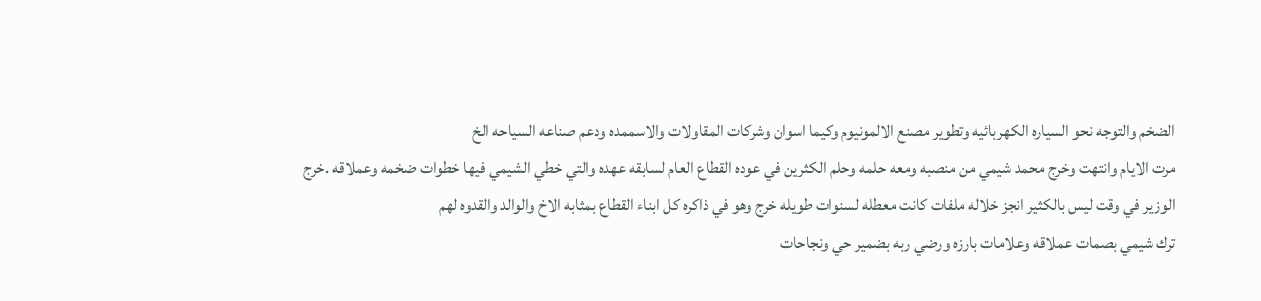الضخم والتوجه نحو السياره الكهربائيه وتطوير مصنع الالمونيوم وكيما اسوان وشركات المقاولات والاسممده ودعم صناعه السياحه الخ
مرت الايام وانتهت وخرج محمد شيمي من منصبه ومعه حلمه وحلم الكثرين في عوده القطاع العام لسابقه عهده والتي خطي الشيمي فيها خطوات ضخمه وعملاقه .خرج الوزير في وقت ليس بالكثير انجز خلاله ملفات كانت معطله لسنوات طويله خرج وهو في ذاكره كل ابناء القطاع بمثابه الاخ والوالد والقدوه لهم
ترك شيمي بصمات عملاقه وعلامات بارزه ورضي ربه بضمير حي ونجاحات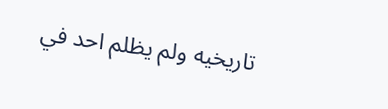تاريخيه ولم يظلم احد في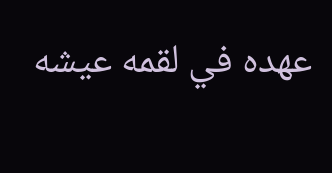عهده في لقمه عيشه